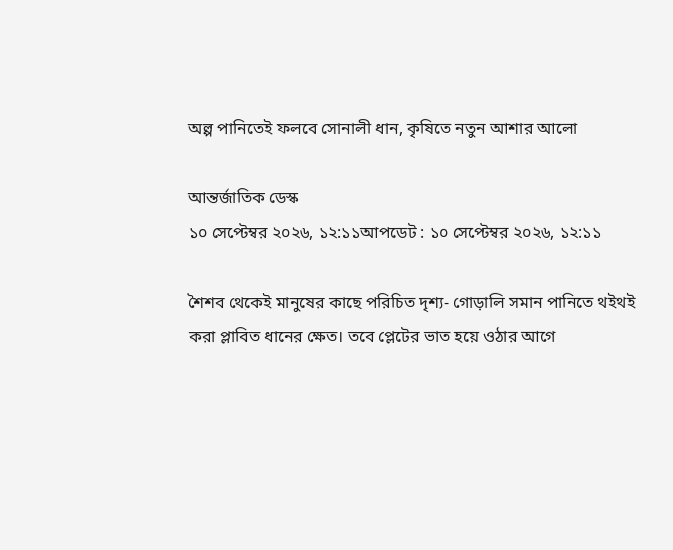অল্প পানিতেই ফলবে সোনালী ধান, কৃষিতে নতুন আশার আলো

আন্তর্জাতিক ডেস্ক
১০ সেপ্টেম্বর ২০২৬, ১২:১১আপডেট : ১০ সেপ্টেম্বর ২০২৬, ১২:১১

শৈশব থেকেই মানুষের কাছে পরিচিত দৃশ্য- গোড়ালি সমান পানিতে থইথই করা প্লাবিত ধানের ক্ষেত। তবে প্লেটের ভাত হয়ে ওঠার আগে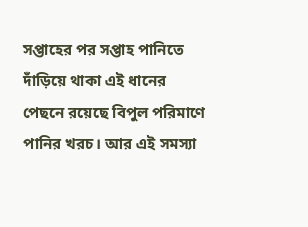সপ্তাহের পর সপ্তাহ পানিতে দাঁড়িয়ে থাকা এই ধানের পেছনে রয়েছে বিপুল পরিমাণে পানির খরচ। আর এই সমস্যা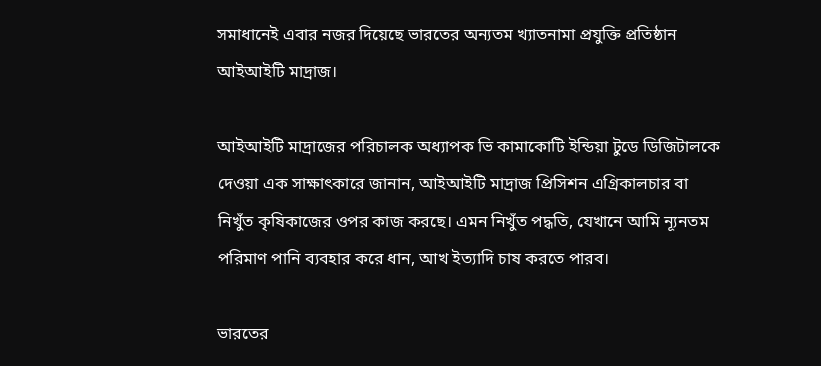সমাধানেই এবার নজর দিয়েছে ভারতের অন্যতম খ্যাতনামা প্রযুক্তি প্রতিষ্ঠান আইআইটি মাদ্রাজ।

আইআইটি মাদ্রাজের পরিচালক অধ্যাপক ভি কামাকোটি ইন্ডিয়া টুডে ডিজিটালকে দেওয়া এক সাক্ষাৎকারে জানান, আইআইটি মাদ্রাজ প্রিসিশন এগ্রিকালচার বা নিখুঁত কৃষিকাজের ওপর কাজ করছে। এমন নিখুঁত পদ্ধতি, যেখানে আমি ন্যূনতম পরিমাণ পানি ব্যবহার করে ধান, আখ ইত্যাদি চাষ করতে পারব।

ভারতের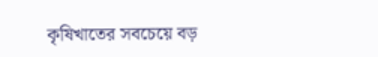কৃষিখাতের সবচেয়ে বড়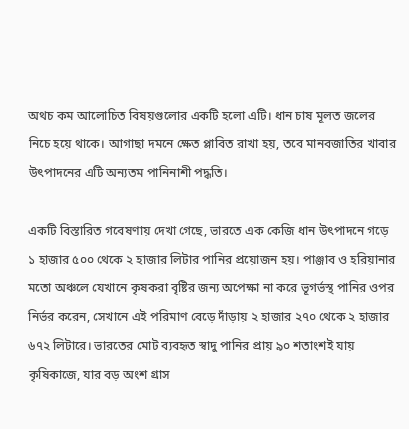অথচ কম আলোচিত বিষয়গুলোর একটি হলো এটি। ধান চাষ মূলত জলের নিচে হয়ে থাকে। আগাছা দমনে ক্ষেত প্লাবিত রাখা হয়, তবে মানবজাতির খাবার উৎপাদনের এটি অন্যতম পানিনাশী পদ্ধতি।

একটি বিস্তারিত গবেষণায় দেখা গেছে, ভারতে এক কেজি ধান উৎপাদনে গড়ে ১ হাজার ৫০০ থেকে ২ হাজার লিটার পানির প্রয়োজন হয়। পাঞ্জাব ও হরিয়ানার মতো অঞ্চলে যেখানে কৃষকরা বৃষ্টির জন্য অপেক্ষা না করে ভূগর্ভস্থ পানির ওপর নির্ভর করেন, সেখানে এই পরিমাণ বেড়ে দাঁড়ায় ২ হাজার ২৭০ থেকে ২ হাজার ৬৭২ লিটারে। ভারতের মোট ব্যবহৃত স্বাদু পানির প্রায় ৯০ শতাংশই যায় কৃষিকাজে, যার বড় অংশ গ্রাস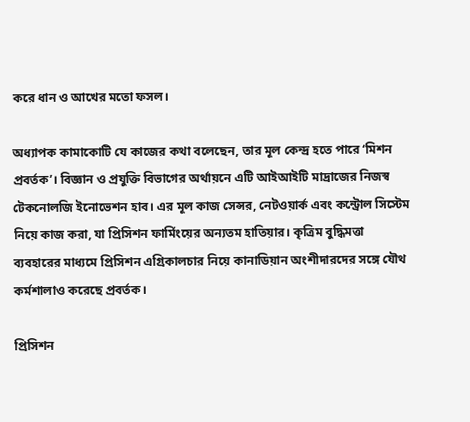করে ধান ও আখের মতো ফসল।

অধ্যাপক কামাকোটি যে কাজের কথা বলেছেন, তার মূল কেন্দ্র হতে পারে ‘মিশন প্রবর্তক’। বিজ্ঞান ও প্রযুক্তি বিভাগের অর্থায়নে এটি আইআইটি মাদ্রাজের নিজস্ব টেকনোলজি ইনোভেশন হাব। এর মূল কাজ সেন্সর, নেটওয়ার্ক এবং কন্ট্রোল সিস্টেম নিয়ে কাজ করা, যা প্রিসিশন ফার্মিংয়ের অন্যতম হাতিয়ার। কৃত্রিম বুদ্ধিমত্তা ব্যবহারের মাধ্যমে প্রিসিশন এগ্রিকালচার নিয়ে কানাডিয়ান অংশীদারদের সঙ্গে যৌথ কর্মশালাও করেছে প্রবর্তক।

প্রিসিশন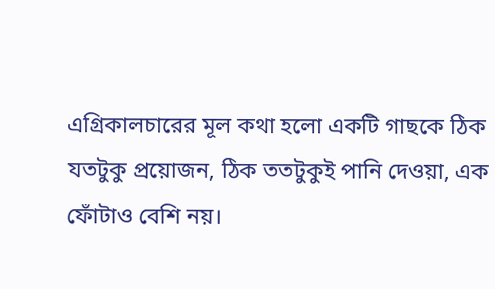এগ্রিকালচারের মূল কথা হলো একটি গাছকে ঠিক যতটুকু প্রয়োজন, ঠিক ততটুকুই পানি দেওয়া, এক ফোঁটাও বেশি নয়।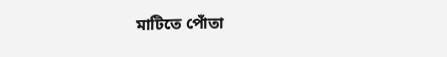মাটিতে পোঁতা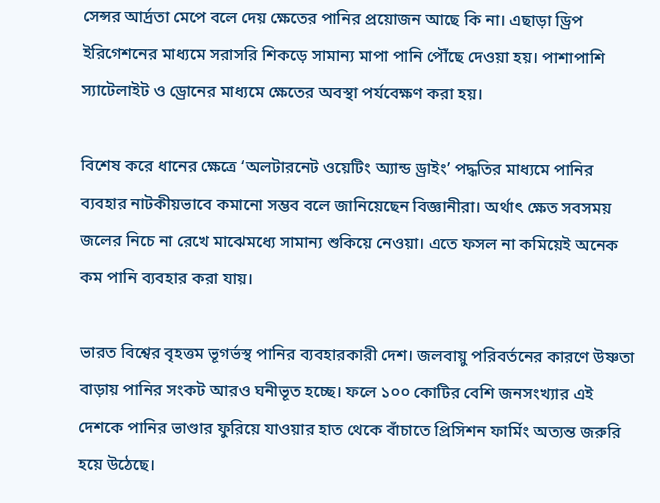সেন্সর আর্দ্রতা মেপে বলে দেয় ক্ষেতের পানির প্রয়োজন আছে কি না। এছাড়া ড্রিপ ইরিগেশনের মাধ্যমে সরাসরি শিকড়ে সামান্য মাপা পানি পৌঁছে দেওয়া হয়। পাশাপাশি স্যাটেলাইট ও ড্রোনের মাধ্যমে ক্ষেতের অবস্থা পর্যবেক্ষণ করা হয়।

বিশেষ করে ধানের ক্ষেত্রে ‘অলটারনেট ওয়েটিং অ্যান্ড ড্রাইং’ পদ্ধতির মাধ্যমে পানির ব্যবহার নাটকীয়ভাবে কমানো সম্ভব বলে জানিয়েছেন বিজ্ঞানীরা। অর্থাৎ ক্ষেত সবসময় জলের নিচে না রেখে মাঝেমধ্যে সামান্য শুকিয়ে নেওয়া। এতে ফসল না কমিয়েই অনেক কম পানি ব্যবহার করা যায়।

ভারত বিশ্বের বৃহত্তম ভূগর্ভস্থ পানির ব্যবহারকারী দেশ। জলবায়ু পরিবর্তনের কারণে উষ্ণতা বাড়ায় পানির সংকট আরও ঘনীভূত হচ্ছে। ফলে ১০০ কোটির বেশি জনসংখ্যার এই দেশকে পানির ভাণ্ডার ফুরিয়ে যাওয়ার হাত থেকে বাঁচাতে প্রিসিশন ফার্মিং অত্যন্ত জরুরি হয়ে উঠেছে।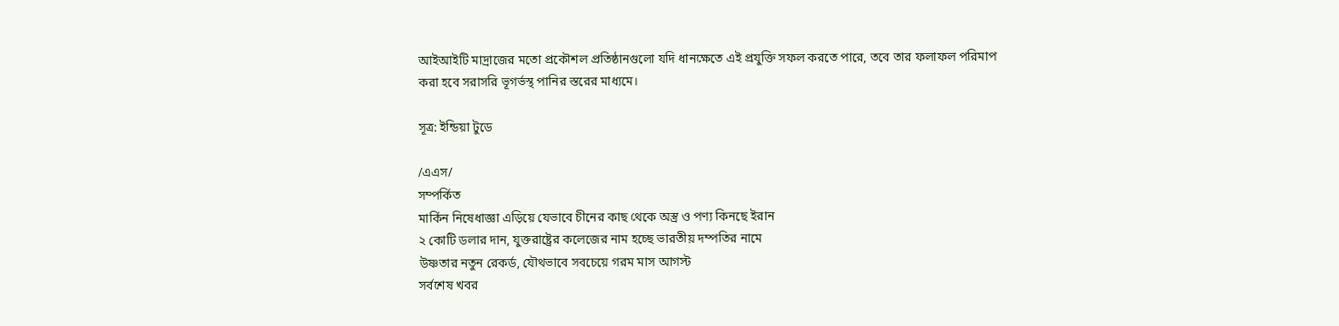আইআইটি মাদ্রাজের মতো প্রকৌশল প্রতিষ্ঠানগুলো যদি ধানক্ষেতে এই প্রযুক্তি সফল করতে পারে, তবে তার ফলাফল পরিমাপ করা হবে সরাসরি ভূগর্ভস্থ পানির স্তরের মাধ্যমে।

সূত্র: ইন্ডিয়া টুডে

/এএস/
সম্পর্কিত
মার্কিন নিষেধাজ্ঞা এড়িয়ে যেভাবে চীনের কাছ থেকে অস্ত্র ও পণ্য কিনছে ইরান
২ কোটি ডলার দান, যুক্তরাষ্ট্রের কলেজের নাম হচ্ছে ভারতীয় দম্পতির নামে
উষ্ণতার নতুন রেকর্ড, যৌথভাবে সবচেয়ে গরম মাস আগস্ট
সর্বশেষ খবর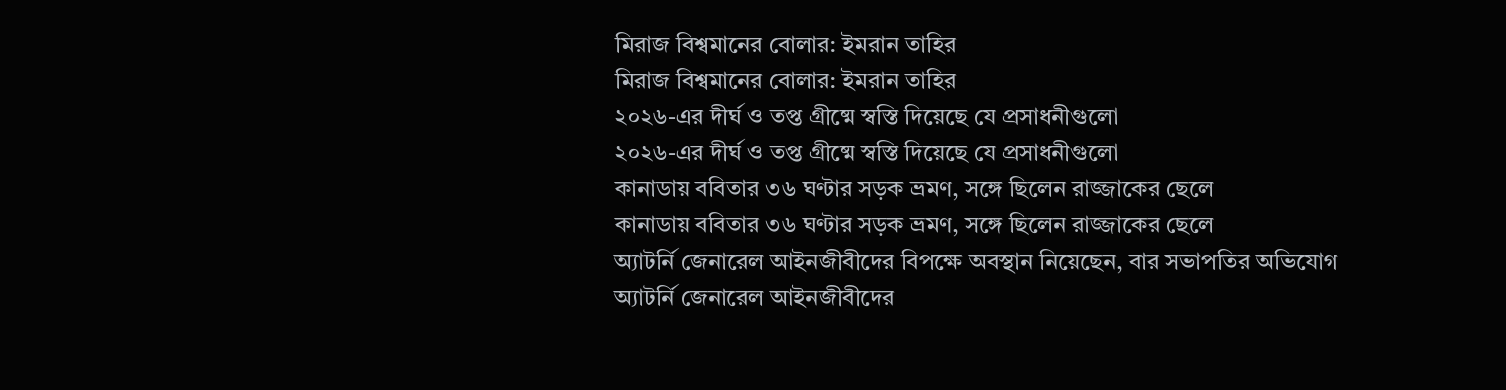মিরাজ বিশ্বমানের বোলার: ইমরান তাহির
মিরাজ বিশ্বমানের বোলার: ইমরান তাহির
২০২৬-এর দীর্ঘ ও তপ্ত গ্রীষ্মে স্বস্তি দিয়েছে যে প্রসাধনীগুলো
২০২৬-এর দীর্ঘ ও তপ্ত গ্রীষ্মে স্বস্তি দিয়েছে যে প্রসাধনীগুলো
কানাডায় ববিতার ৩৬ ঘণ্টার সড়ক ভ্রমণ, সঙ্গে ছিলেন রাজ্জাকের ছেলে
কানাডায় ববিতার ৩৬ ঘণ্টার সড়ক ভ্রমণ, সঙ্গে ছিলেন রাজ্জাকের ছেলে
অ্যাটর্নি জেনারেল আইনজীবীদের বিপক্ষে অবস্থান নিয়েছেন, বার সভাপতির অভিযোগ
অ্যাটর্নি জেনারেল আইনজীবীদের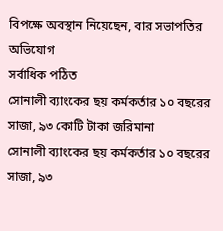বিপক্ষে অবস্থান নিয়েছেন, বার সভাপতির অভিযোগ
সর্বাধিক পঠিত
সোনালী ব্যাংকের ছয় কর্মকর্তার ১০ বছরের সাজা, ৯৩ কোটি টাকা জরিমানা
সোনালী ব্যাংকের ছয় কর্মকর্তার ১০ বছরের সাজা, ৯৩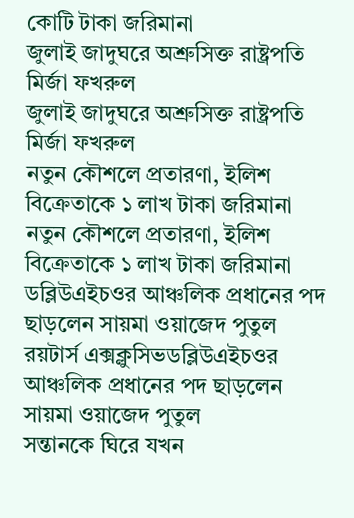কোটি টাকা জরিমানা
জুলাই জাদুঘরে অশ্রুসিক্ত রাষ্ট্রপতি মির্জা ফখরুল
জুলাই জাদুঘরে অশ্রুসিক্ত রাষ্ট্রপতি মির্জা ফখরুল
নতুন কৌশলে প্রতারণা, ইলিশ বিক্রেতাকে ১ লাখ টাকা জরিমানা
নতুন কৌশলে প্রতারণা, ইলিশ বিক্রেতাকে ১ লাখ টাকা জরিমানা
ডব্লিউএইচওর আঞ্চলিক প্রধানের পদ ছাড়লেন সায়মা ওয়াজেদ পুতুল
রয়টার্স এক্সক্লুসিভডব্লিউএইচওর আঞ্চলিক প্রধানের পদ ছাড়লেন সায়মা ওয়াজেদ পুতুল
সন্তানকে ঘিরে যখন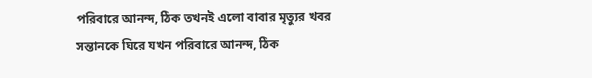পরিবারে আনন্দ, ঠিক তখনই এলো বাবার মৃত্যুর খবর
সন্তানকে ঘিরে যখন পরিবারে আনন্দ, ঠিক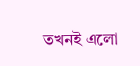তখনই এলো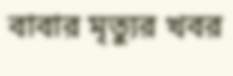বাবার মৃত্যুর খবর